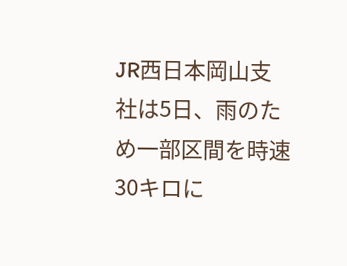JR西日本岡山支社は5日、雨のため一部区間を時速30キロに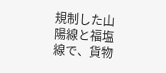規制した山陽線と福塩線で、貨物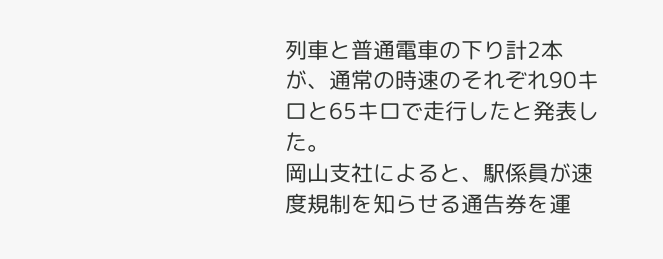列車と普通電車の下り計2本が、通常の時速のそれぞれ90キロと65キロで走行したと発表した。
岡山支社によると、駅係員が速度規制を知らせる通告券を運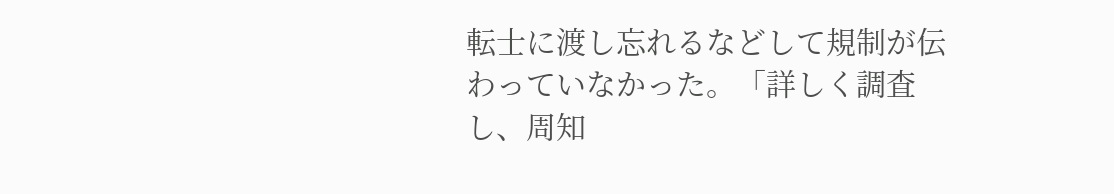転士に渡し忘れるなどして規制が伝わっていなかった。「詳しく調査し、周知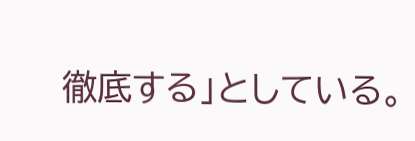徹底する」としている。